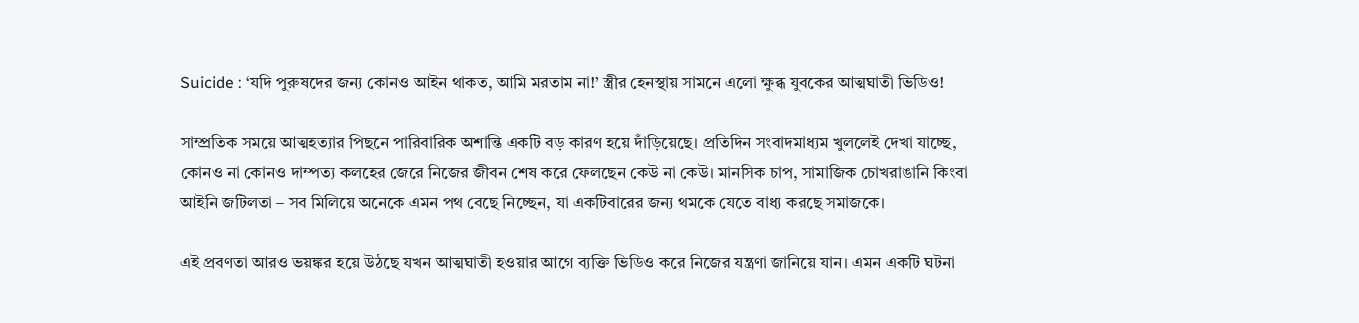Suicide : ‘যদি পুরুষদের জন্য কোনও আইন থাকত, আমি মরতাম না!’ স্ত্রীর হেনস্থায় সামনে এলো ক্ষুব্ধ যুবকের আত্মঘাতী ভিডিও!

সাম্প্রতিক সময়ে আত্মহত্যার পিছনে পারিবারিক অশান্তি একটি বড় কারণ হয়ে দাঁড়িয়েছে। প্রতিদিন সংবাদমাধ্যম খুললেই দেখা যাচ্ছে, কোনও না কোনও দাম্পত্য কলহের জেরে নিজের জীবন শেষ করে ফেলছেন কেউ না কেউ। মানসিক চাপ, সামাজিক চোখরাঙানি কিংবা আইনি জটিলতা – সব মিলিয়ে অনেকে এমন পথ বেছে নিচ্ছেন, যা একটিবারের জন্য থমকে যেতে বাধ্য করছে সমাজকে।

এই প্রবণতা আরও ভয়ঙ্কর হয়ে উঠছে যখন আত্মঘাতী হওয়ার আগে ব্যক্তি ভিডিও করে নিজের যন্ত্রণা জানিয়ে যান। এমন একটি ঘটনা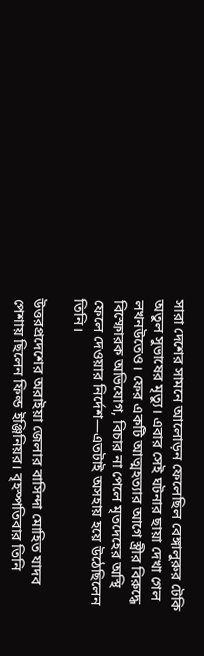সারা দেশের সামনে আলোড়ন ফেলেছিল বেঙ্গালুরুর টেকি অতুল সুভাষের মৃত্যু। এবার সেই ঘটনার ছায়া দেখা গেল লখনউতেও। ফের একটি আত্মহত্যার আগে স্ত্রীর বিরুদ্ধে বিস্ফোরক অভিযোগ, বিচার না পেলে মৃতদেহের অস্থি ফেলে দেওয়ার নির্দেশ—এতটাই অসহায় হয়ে উঠেছিলেন তিনি।

উত্তরপ্রদেশের অরাইয়া জেলার বাসিন্দা মোহিত যাদব পেশায় ছিলেন ফিল্ড ইঞ্জিনিয়র। বৃহস্পতিবার তিনি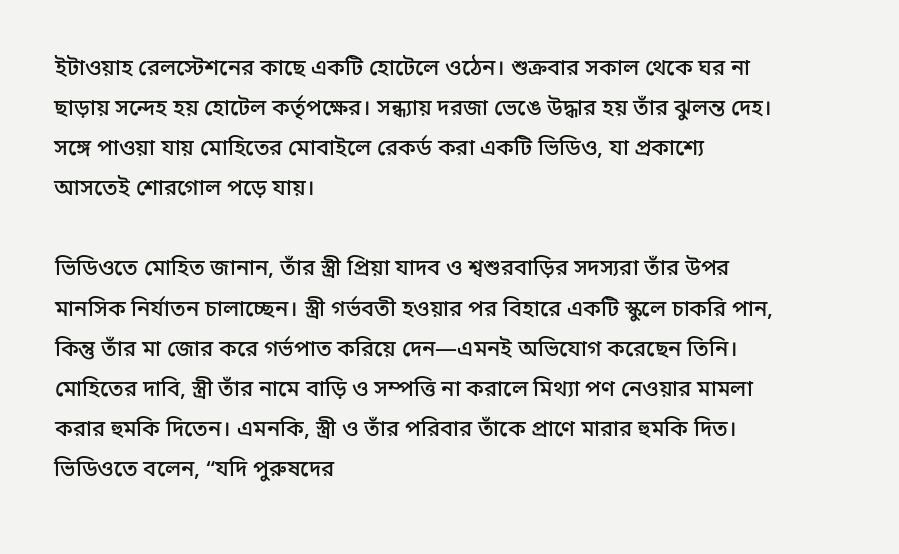ইটাওয়াহ রেলস্টেশনের কাছে একটি হোটেলে ওঠেন। শুক্রবার সকাল থেকে ঘর না ছাড়ায় সন্দেহ হয় হোটেল কর্তৃপক্ষের। সন্ধ্যায় দরজা ভেঙে উদ্ধার হয় তাঁর ঝুলন্ত দেহ। সঙ্গে পাওয়া যায় মোহিতের মোবাইলে রেকর্ড করা একটি ভিডিও, যা প্রকাশ্যে আসতেই শোরগোল পড়ে যায়।

ভিডিওতে মোহিত জানান, তাঁর স্ত্রী প্রিয়া যাদব ও শ্বশুরবাড়ির সদস্যরা তাঁর উপর মানসিক নির্যাতন চালাচ্ছেন। স্ত্রী গর্ভবতী হওয়ার পর বিহারে একটি স্কুলে চাকরি পান, কিন্তু তাঁর মা জোর করে গর্ভপাত করিয়ে দেন—এমনই অভিযোগ করেছেন তিনি। মোহিতের দাবি, স্ত্রী তাঁর নামে বাড়ি ও সম্পত্তি না করালে মিথ্যা পণ নেওয়ার মামলা করার হুমকি দিতেন। এমনকি, স্ত্রী ও তাঁর পরিবার তাঁকে প্রাণে মারার হুমকি দিত। ভিডিওতে বলেন, “যদি পুরুষদের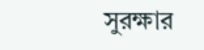সুরক্ষার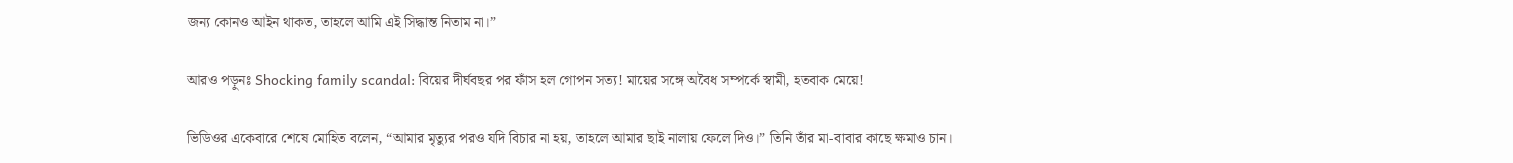জন্য কোনও আইন থাকত, তাহলে আমি এই সিদ্ধান্ত নিতাম না।”

আরও পড়ুনঃ Shocking family scandal: বিয়ের দীর্ঘবছর পর ফাঁস হল গোপন সত্য! মায়ের সঙ্গে অবৈধ সম্পর্কে স্বামী, হতবাক মেয়ে!

ভিডিওর একেবারে শেষে মোহিত বলেন, “আমার মৃত্যুর পরও যদি বিচার না হয়, তাহলে আমার ছাই নালায় ফেলে দিও।” তিনি তাঁর মা-বাবার কাছে ক্ষমাও চান।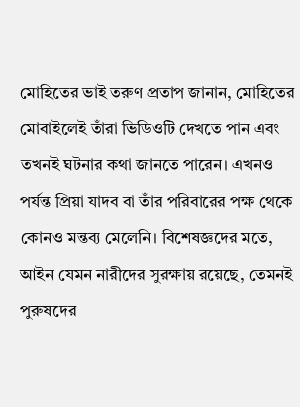মোহিতের ভাই তরুণ প্রতাপ জানান, মোহিতের মোবাইলেই তাঁরা ভিডিওটি দেখতে পান এবং তখনই ঘটনার কথা জানতে পারেন। এখনও পর্যন্ত প্রিয়া যাদব বা তাঁর পরিবারের পক্ষ থেকে কোনও মন্তব্য মেলেনি। বিশেষজ্ঞদের মতে, আইন যেমন নারীদের সুরক্ষায় রয়েছে, তেমনই পুরুষদের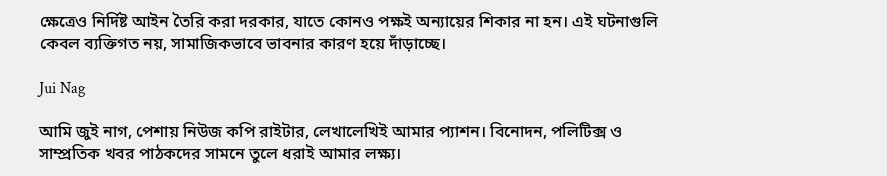ক্ষেত্রেও নির্দিষ্ট আইন তৈরি করা দরকার, যাতে কোনও পক্ষই অন্যায়ের শিকার না হন। এই ঘটনাগুলি কেবল ব্যক্তিগত নয়, সামাজিকভাবে ভাবনার কারণ হয়ে দাঁড়াচ্ছে।

Jui Nag

আমি জুই নাগ, পেশায় নিউজ কপি রাইটার, লেখালেখিই আমার প্যাশন। বিনোদন, পলিটিক্স ও সাম্প্রতিক খবর পাঠকদের সামনে তুলে ধরাই আমার লক্ষ্য।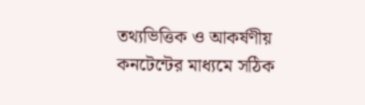তথ্যভিত্তিক ও আকর্ষণীয় কনটেন্টের মাধ্যমে সঠিক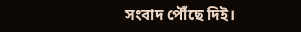সংবাদ পৌঁছে দিই।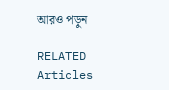আরও পড়ুন

RELATED Articles